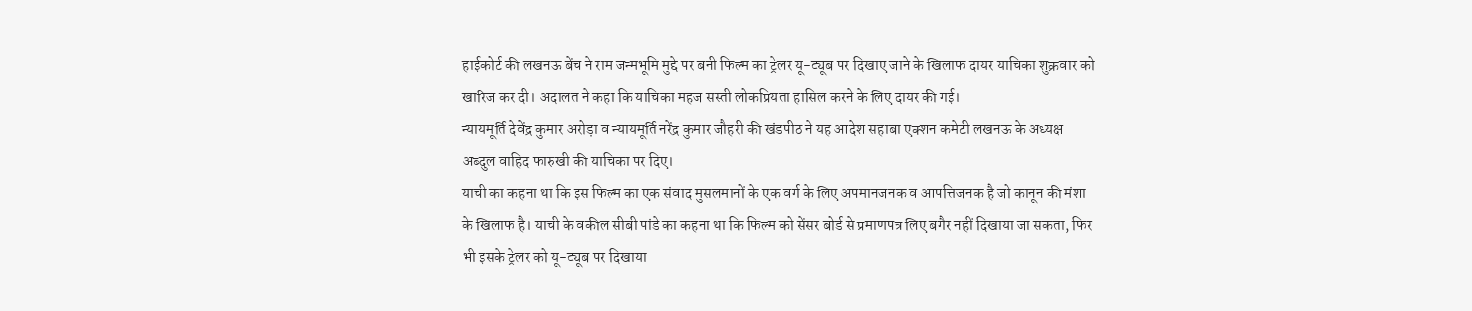हाईकोर्ट की लखनऊ बेंच ने राम जन्मभूमि मुद्दे पर बनी फिल्म का ट्रेलर यू-ट्यूब पर दिखाए जाने के खिलाफ दायर याचिका शुक्रवार को खारिज कर दी। अदालत ने कहा कि याचिका महज सस्ती लोकप्रियता हासिल करने के लिए दायर की गई।
न्यायमूर्ति देवेंद्र कुमार अरोड़ा व न्यायमूर्ति नरेंद्र कुमार जौहरी की खंडपीठ ने यह आदेश सहाबा एक्शन कमेटी लखनऊ के अध्यक्ष अब्दुल वाहिद फारुखी की याचिका पर दिए।
याची का कहना था कि इस फिल्म का एक संवाद मुसलमानों के एक वर्ग के लिए अपमानजनक व आपत्तिजनक है जो कानून की मंशा के खिलाफ है। याची के वकील सीबी पांडे का कहना था कि फिल्म को सेंसर बोर्ड से प्रमाणपत्र लिए बगैर नहीं दिखाया जा सकता, फिर भी इसके ट्रेलर को यू-ट्यूब पर दिखाया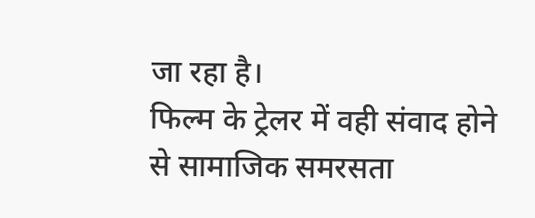जा रहा है।
फिल्म के ट्रेलर में वही संवाद होने से सामाजिक समरसता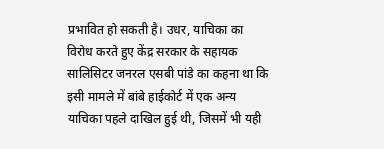प्रभावित हो सकती है। उधर, याचिका का विरोध करते हुए केंद्र सरकार के सहायक सालिसिटर जनरल एसबी पांडे का कहना था कि इसी मामले में बांबे हाईकोर्ट में एक अन्य याचिका पहले दाखिल हुई थी, जिसमें भी यही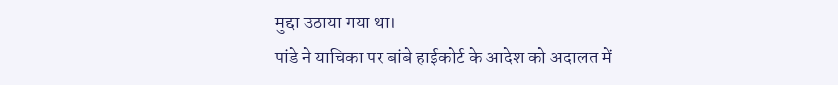मुद्दा उठाया गया था।
पांडे ने याचिका पर बांबे हाईकोर्ट के आदेश को अदालत में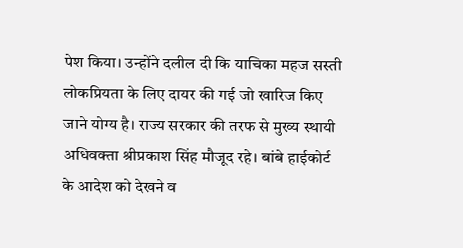पेश किया। उन्होंने दलील दी कि याचिका महज सस्ती लोकप्रियता के लिए दायर की गई जो खारिज किए जाने योग्य है। राज्य सरकार की तरफ से मुख्य स्थायी अधिवक्ता श्रीप्रकाश सिंह मौजूद रहे। बांबे हाईकोर्ट के आदेश को देखने व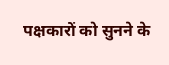पक्षकारों को सुनने के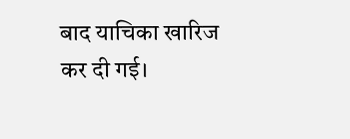बाद याचिका खारिज कर दी गई।